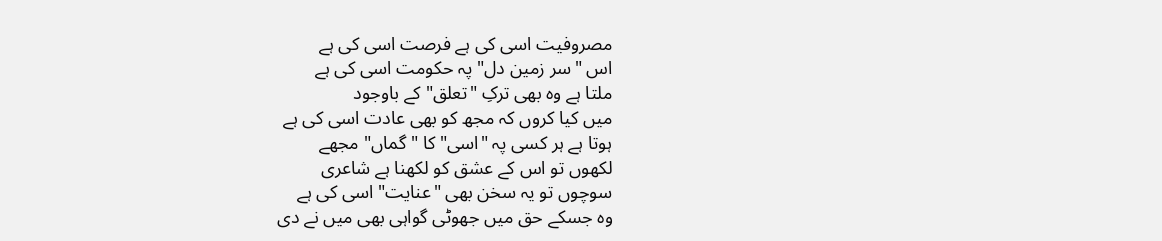مصروفیت اسی کی ہے فرصت اسی کی ہے
اس "سر زمین دل" پہ حکومت اسی کی ہے
ملتا ہے وہ بھی ترکِ "تعلق" کے باوجود
میں کیا کروں کہ مجھ کو بھی عادت اسی کی ہے
ہوتا ہے ہر کسی پہ "اسی" کا "گماں" مجھے
لکھوں تو اس کے عشق کو لکھنا ہے شاعری
سوچوں تو یہ سخن بھی "عنایت" اسی کی ہے
وہ جسکے حق میں جھوٹی گواہی بھی میں نے دی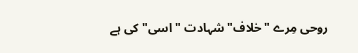روحی مِرے "خلاف" شہادت "اسی" کی ہے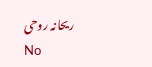ریحانہ روحی
No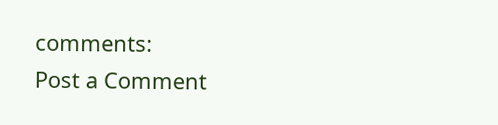comments:
Post a Comment